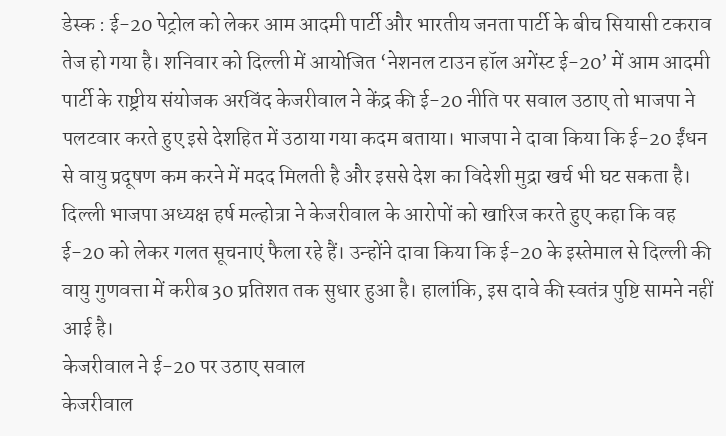डेस्क : ई-20 पेट्रोल को लेकर आम आदमी पार्टी और भारतीय जनता पार्टी के बीच सियासी टकराव तेज हो गया है। शनिवार को दिल्ली में आयोजित ‘नेशनल टाउन हॉल अगेंस्ट ई-20’ में आम आदमी पार्टी के राष्ट्रीय संयोजक अरविंद केजरीवाल ने केंद्र की ई-20 नीति पर सवाल उठाए तो भाजपा ने पलटवार करते हुए इसे देशहित में उठाया गया कदम बताया। भाजपा ने दावा किया कि ई-20 ईंधन से वायु प्रदूषण कम करने में मदद मिलती है और इससे देश का विदेशी मुद्रा खर्च भी घट सकता है।
दिल्ली भाजपा अध्यक्ष हर्ष मल्होत्रा ने केजरीवाल के आरोपों को खारिज करते हुए कहा कि वह ई-20 को लेकर गलत सूचनाएं फैला रहे हैं। उन्होंने दावा किया कि ई-20 के इस्तेमाल से दिल्ली की वायु गुणवत्ता में करीब 30 प्रतिशत तक सुधार हुआ है। हालांकि, इस दावे की स्वतंत्र पुष्टि सामने नहीं आई है।
केजरीवाल ने ई-20 पर उठाए सवाल
केजरीवाल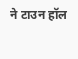ने टाउन हॉल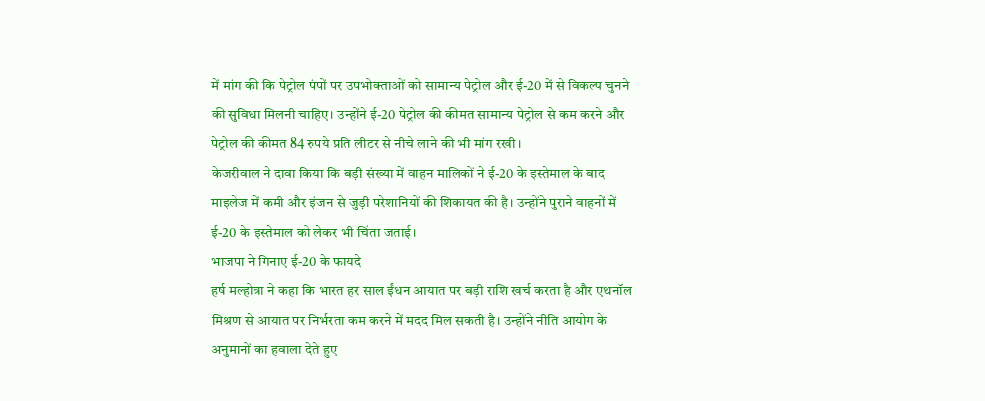में मांग की कि पेट्रोल पंपों पर उपभोक्ताओं को सामान्य पेट्रोल और ई-20 में से विकल्प चुनने की सुविधा मिलनी चाहिए। उन्होंने ई-20 पेट्रोल की कीमत सामान्य पेट्रोल से कम करने और पेट्रोल की कीमत 84 रुपये प्रति लीटर से नीचे लाने की भी मांग रखी।
केजरीवाल ने दावा किया कि बड़ी संख्या में वाहन मालिकों ने ई-20 के इस्तेमाल के बाद माइलेज में कमी और इंजन से जुड़ी परेशानियों की शिकायत की है। उन्होंने पुराने वाहनों में ई-20 के इस्तेमाल को लेकर भी चिंता जताई।
भाजपा ने गिनाए ई-20 के फायदे
हर्ष मल्होत्रा ने कहा कि भारत हर साल ईंधन आयात पर बड़ी राशि खर्च करता है और एथनॉल मिश्रण से आयात पर निर्भरता कम करने में मदद मिल सकती है। उन्होंने नीति आयोग के अनुमानों का हवाला देते हुए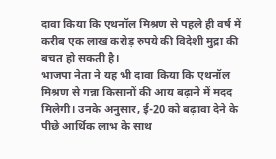दावा किया कि एथनॉल मिश्रण से पहले ही वर्ष में करीब एक लाख करोड़ रुपये की विदेशी मुद्रा की बचत हो सकती है।
भाजपा नेता ने यह भी दावा किया कि एथनॉल मिश्रण से गन्ना किसानों की आय बढ़ाने में मदद मिलेगी। उनके अनुसार, ई-20 को बढ़ावा देने के पीछे आर्थिक लाभ के साथ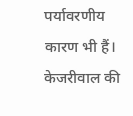पर्यावरणीय कारण भी हैं।
केजरीवाल की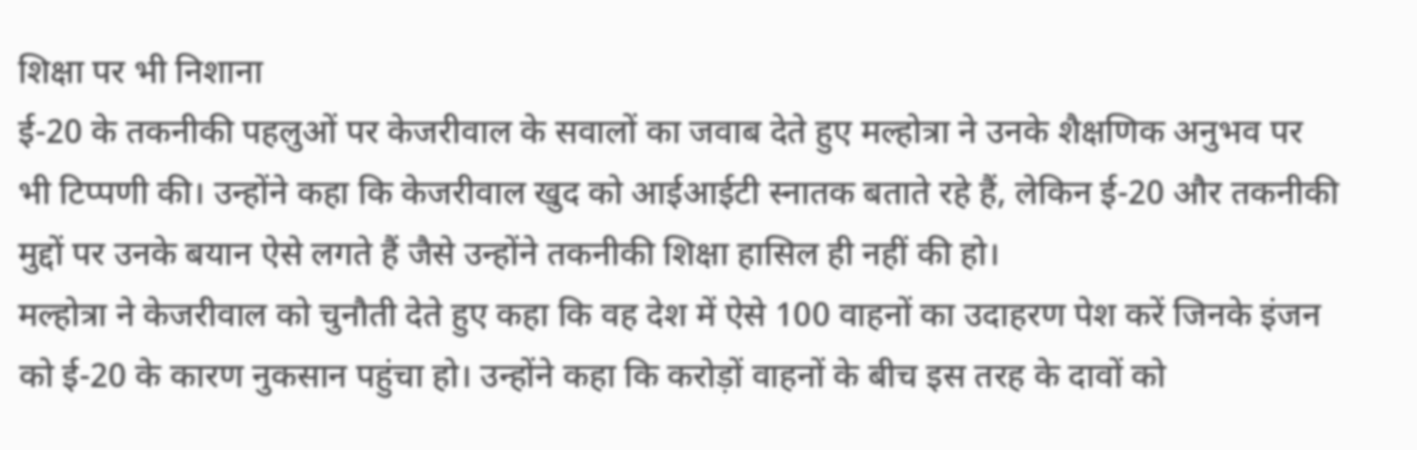शिक्षा पर भी निशाना
ई-20 के तकनीकी पहलुओं पर केजरीवाल के सवालों का जवाब देते हुए मल्होत्रा ने उनके शैक्षणिक अनुभव पर भी टिप्पणी की। उन्होंने कहा कि केजरीवाल खुद को आईआईटी स्नातक बताते रहे हैं, लेकिन ई-20 और तकनीकी मुद्दों पर उनके बयान ऐसे लगते हैं जैसे उन्होंने तकनीकी शिक्षा हासिल ही नहीं की हो।
मल्होत्रा ने केजरीवाल को चुनौती देते हुए कहा कि वह देश में ऐसे 100 वाहनों का उदाहरण पेश करें जिनके इंजन को ई-20 के कारण नुकसान पहुंचा हो। उन्होंने कहा कि करोड़ों वाहनों के बीच इस तरह के दावों को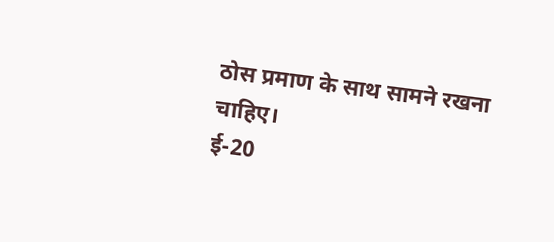ठोस प्रमाण के साथ सामने रखना चाहिए।
ई-20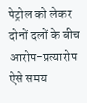पेट्रोल को लेकर दोनों दलों के बीच आरोप-प्रत्यारोप ऐसे समय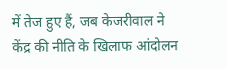में तेज हुए हैं, जब केजरीवाल ने केंद्र की नीति के खिलाफ आंदोलन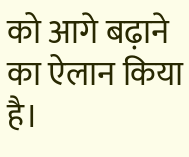को आगे बढ़ाने का ऐलान किया है।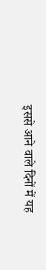इससे आने वाले दिनों में यह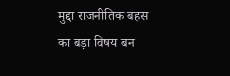मुद्दा राजनीतिक बहस का बड़ा विषय बन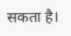सकता है।